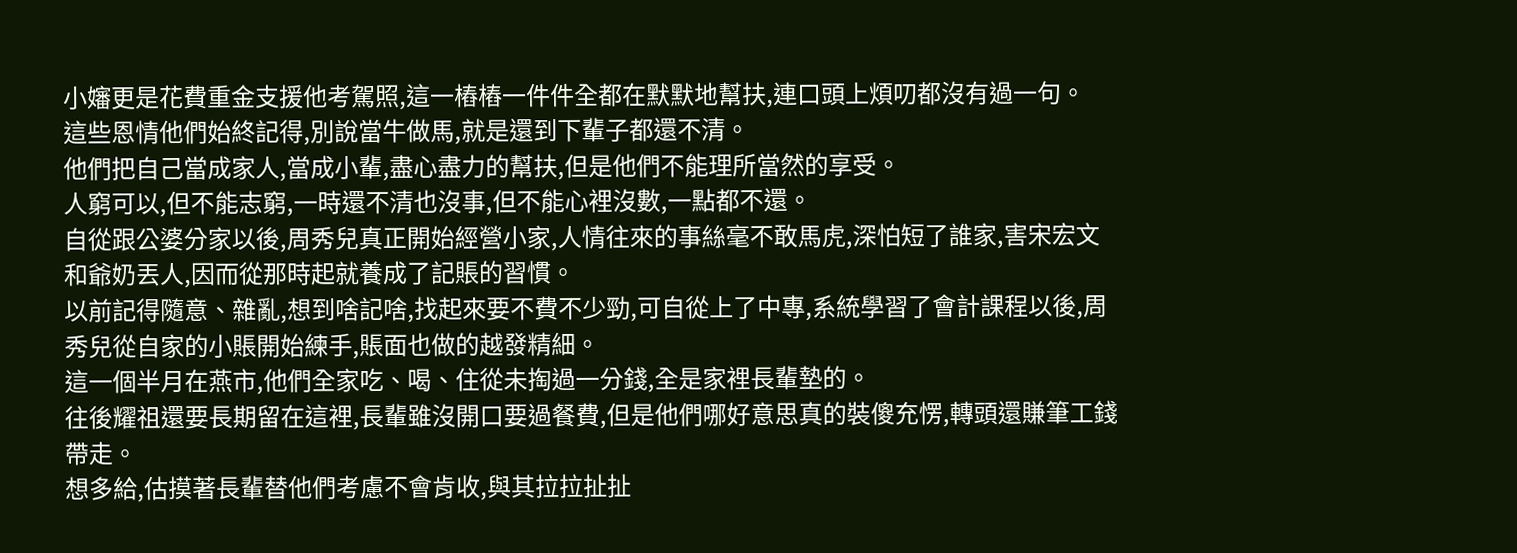小嬸更是花費重金支援他考駕照,這一樁樁一件件全都在默默地幫扶,連口頭上煩叨都沒有過一句。
這些恩情他們始終記得,別說當牛做馬,就是還到下輩子都還不清。
他們把自己當成家人,當成小輩,盡心盡力的幫扶,但是他們不能理所當然的享受。
人窮可以,但不能志窮,一時還不清也沒事,但不能心裡沒數,一點都不還。
自從跟公婆分家以後,周秀兒真正開始經營小家,人情往來的事絲毫不敢馬虎,深怕短了誰家,害宋宏文和爺奶丟人,因而從那時起就養成了記賬的習慣。
以前記得隨意、雜亂,想到啥記啥,找起來要不費不少勁,可自從上了中專,系統學習了會計課程以後,周秀兒從自家的小賬開始練手,賬面也做的越發精細。
這一個半月在燕市,他們全家吃、喝、住從未掏過一分錢,全是家裡長輩墊的。
往後耀祖還要長期留在這裡,長輩雖沒開口要過餐費,但是他們哪好意思真的裝傻充愣,轉頭還賺筆工錢帶走。
想多給,估摸著長輩替他們考慮不會肯收,與其拉拉扯扯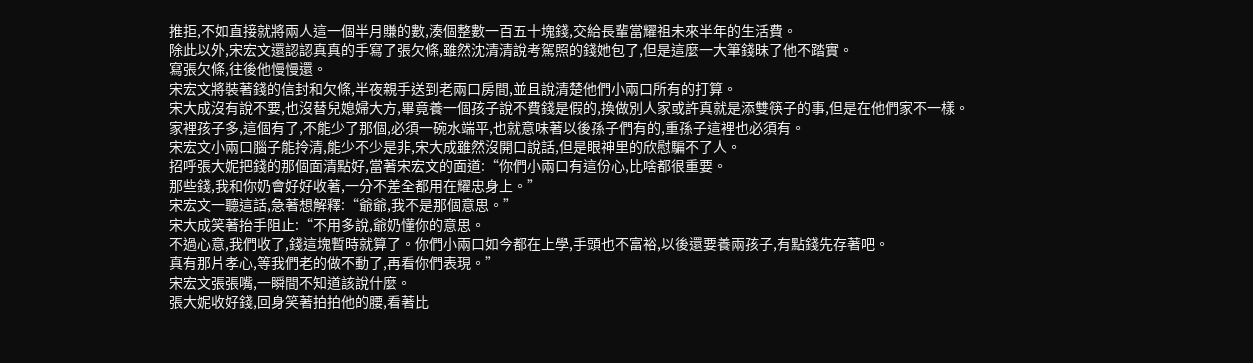推拒,不如直接就將兩人這一個半月賺的數,湊個整數一百五十塊錢,交給長輩當耀祖未來半年的生活費。
除此以外,宋宏文還認認真真的手寫了張欠條,雖然沈清清說考駕照的錢她包了,但是這麼一大筆錢昧了他不踏實。
寫張欠條,往後他慢慢還。
宋宏文將裝著錢的信封和欠條,半夜親手送到老兩口房間,並且說清楚他們小兩口所有的打算。
宋大成沒有說不要,也沒替兒媳婦大方,畢竟養一個孩子說不費錢是假的,換做別人家或許真就是添雙筷子的事,但是在他們家不一樣。
家裡孩子多,這個有了,不能少了那個,必須一碗水端平,也就意味著以後孫子們有的,重孫子這裡也必須有。
宋宏文小兩口腦子能拎清,能少不少是非,宋大成雖然沒開口說話,但是眼神里的欣慰騙不了人。
招呼張大妮把錢的那個面清點好,當著宋宏文的面道:“你們小兩口有這份心,比啥都很重要。
那些錢,我和你奶會好好收著,一分不差全都用在耀忠身上。”
宋宏文一聽這話,急著想解釋:“爺爺,我不是那個意思。”
宋大成笑著抬手阻止:“不用多說,爺奶懂你的意思。
不過心意,我們收了,錢這塊暫時就算了。你們小兩口如今都在上學,手頭也不富裕,以後還要養兩孩子,有點錢先存著吧。
真有那片孝心,等我們老的做不動了,再看你們表現。”
宋宏文張張嘴,一瞬間不知道該說什麼。
張大妮收好錢,回身笑著拍拍他的腰,看著比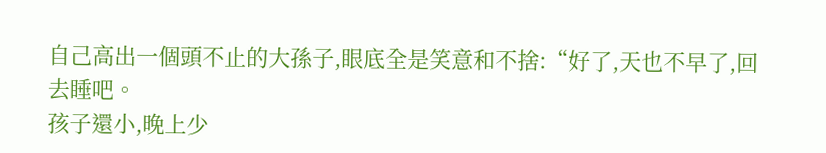自己高出一個頭不止的大孫子,眼底全是笑意和不捨:“好了,天也不早了,回去睡吧。
孩子還小,晚上少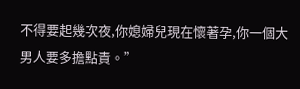不得要起幾次夜,你媳婦兒現在懷著孕,你一個大男人要多擔點責。”